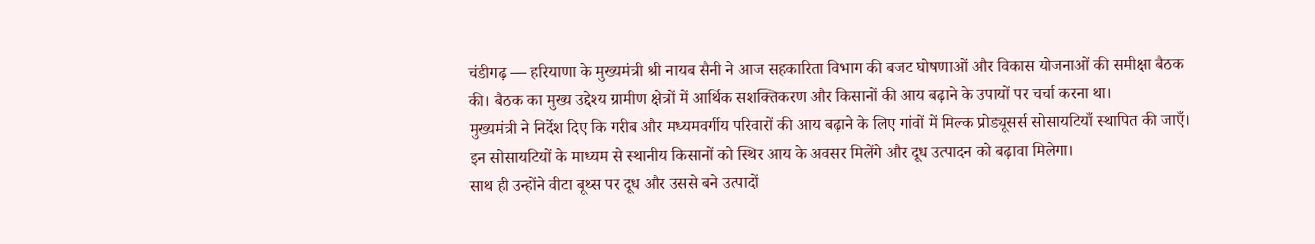चंडीगढ़ — हरियाणा के मुख्यमंत्री श्री नायब सैनी ने आज सहकारिता विभाग की बजट घोषणाओं और विकास योजनाओं की समीक्षा बैठक की। बैठक का मुख्य उद्देश्य ग्रामीण क्षेत्रों में आर्थिक सशक्तिकरण और किसानों की आय बढ़ाने के उपायों पर चर्चा करना था।
मुख्यमंत्री ने निर्देश दिए कि गरीब और मध्यमवर्गीय परिवारों की आय बढ़ाने के लिए गांवों में मिल्क प्रोड्यूसर्स सोसायटियाँ स्थापित की जाएँ। इन सोसायटियों के माध्यम से स्थानीय किसानों को स्थिर आय के अवसर मिलेंगे और दूध उत्पादन को बढ़ावा मिलेगा।
साथ ही उन्होंने वीटा बूथ्स पर दूध और उससे बने उत्पादों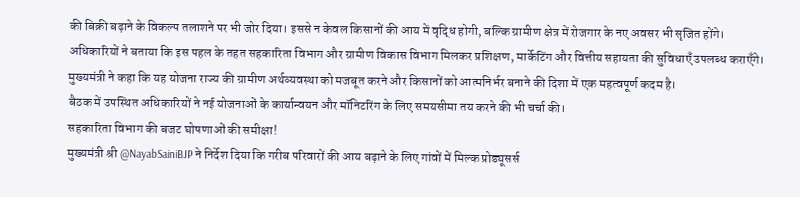की बिक्री बढ़ाने के विकल्प तलाशने पर भी जोर दिया। इससे न केवल किसानों की आय में वृद्धि होगी, बल्कि ग्रामीण क्षेत्र में रोजगार के नए अवसर भी सृजित होंगे।
अधिकारियों ने बताया कि इस पहल के तहत सहकारिता विभाग और ग्रामीण विकास विभाग मिलकर प्रशिक्षण, मार्केटिंग और वित्तीय सहायता की सुविधाएँ उपलब्ध कराएँगे। मुख्यमंत्री ने कहा कि यह योजना राज्य की ग्रामीण अर्थव्यवस्था को मजबूत करने और किसानों को आत्मनिर्भर बनाने की दिशा में एक महत्वपूर्ण कदम है।
बैठक में उपस्थित अधिकारियों ने नई योजनाओं के कार्यान्वयन और मॉनिटरिंग के लिए समयसीमा तय करने की भी चर्चा की।
सहकारिता विभाग की बजट घोषणाओं की समीक्षा!
मुख्यमंत्री श्री @NayabSainiBJP ने निर्देश दिया कि गरीब परिवारों की आय बढ़ाने के लिए गांवों में मिल्क प्रोड्यूसर्स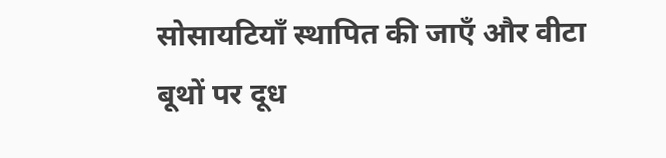सोसायटियाँ स्थापित की जाएँ और वीटा बूथों पर दूध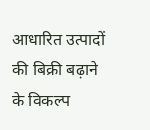आधारित उत्पादों की बिक्री बढ़ाने के विकल्प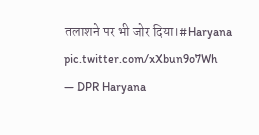तलाशने पर भी जोर दिया।#Haryana pic.twitter.com/xXbun9o7Wh
— DPR Haryana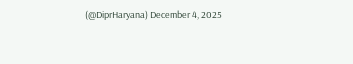(@DiprHaryana) December 4, 2025